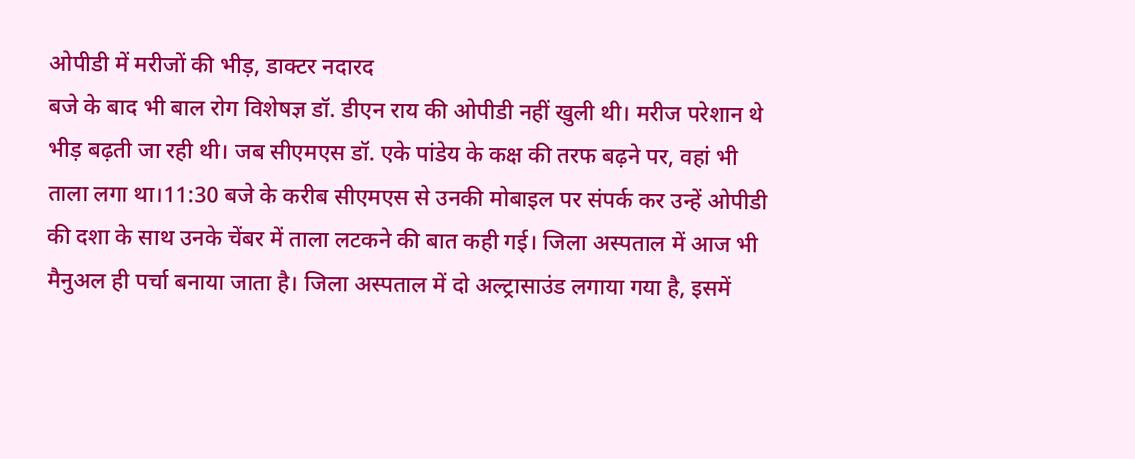ओपीडी में मरीजों की भीड़, डाक्टर नदारद
बजे के बाद भी बाल रोग विशेषज्ञ डॉ. डीएन राय की ओपीडी नहीं खुली थी। मरीज परेशान थे भीड़ बढ़ती जा रही थी। जब सीएमएस डॉ. एके पांडेय के कक्ष की तरफ बढ़ने पर, वहां भी ताला लगा था।11:30 बजे के करीब सीएमएस से उनकी मोबाइल पर संपर्क कर उन्हें ओपीडी की दशा के साथ उनके चेंबर में ताला लटकने की बात कही गई। जिला अस्पताल में आज भी मैनुअल ही पर्चा बनाया जाता है। जिला अस्पताल में दो अल्ट्रासाउंड लगाया गया है, इसमें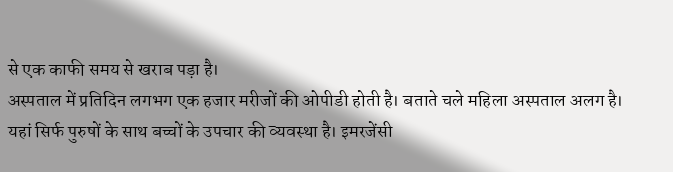से एक काफी समय से खराब पड़ा है।
अस्पताल में प्रतिदिन लगभग एक हजार मरीजों की ओपीडी होती है। बताते चले महिला अस्पताल अलग है। यहां सिर्फ पुरुषों के साथ बच्चों के उपचार की व्यवस्था है। इमरजेंसी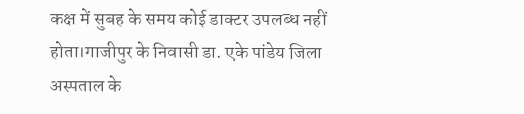कक्ष में सुबह के समय कोई डाक्टर उपलब्ध नहीं होता।गाजीपुर के निवासी डा. एके पांडेय जिला अस्पताल के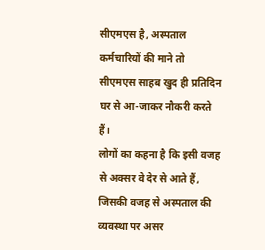सीएमएस है, अस्पताल कर्मचारियों की माने तो सीएमएस साहब खुद ही प्रतिदिन घर से आ-जाकर नौकरी करते हैं।
लोगों का कहना है कि इसी वजह से अक्सर वे देर से आते हैं, जिसकी वजह से अस्पताल की व्यवस्था पर असर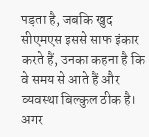पड़ता है, जबकि खुद सीएमएस इससे साफ इंकार करते हैं, उनका कहना है कि वे समय से आते हैं और व्यवस्था बिल्कुल ठीक है। अगर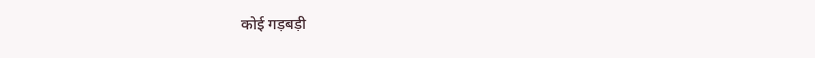कोई गड़बड़ी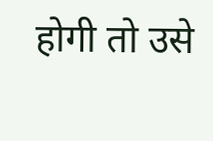होगी तो उसे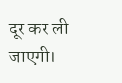दूर कर ली जाएगी।